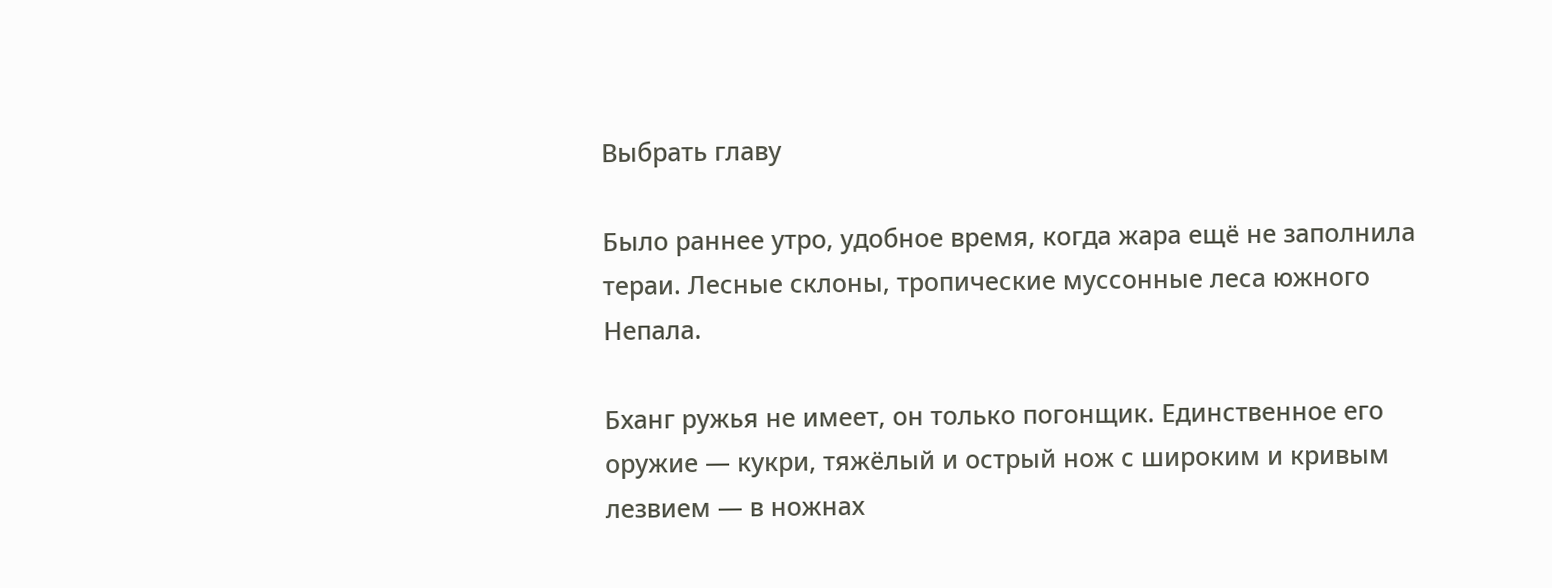Выбрать главу

Было раннее утро, удобное время, когда жара ещё не заполнила тераи. Лесные склоны, тропические муссонные леса южного Непала.

Бханг ружья не имеет, он только погонщик. Единственное его оружие — кукри, тяжёлый и острый нож с широким и кривым лезвием — в ножнах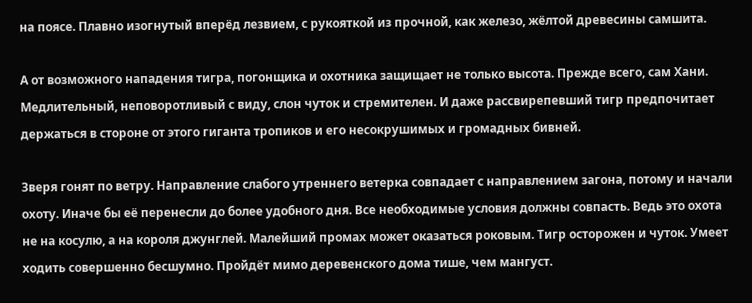на поясе. Плавно изогнутый вперёд лезвием, с рукояткой из прочной, как железо, жёлтой древесины самшита.

А от возможного нападения тигра, погонщика и охотника защищает не только высота. Прежде всего, сам Хани. Медлительный, неповоротливый с виду, слон чуток и стремителен. И даже рассвирепевший тигр предпочитает держаться в стороне от этого гиганта тропиков и его несокрушимых и громадных бивней.

Зверя гонят по ветру. Направление слабого утреннего ветерка совпадает с направлением загона, потому и начали охоту. Иначе бы её перенесли до более удобного дня. Все необходимые условия должны совпасть. Ведь это охота не на косулю, а на короля джунглей. Малейший промах может оказаться роковым. Тигр осторожен и чуток. Умеет ходить совершенно бесшумно. Пройдёт мимо деревенского дома тише, чем мангуст.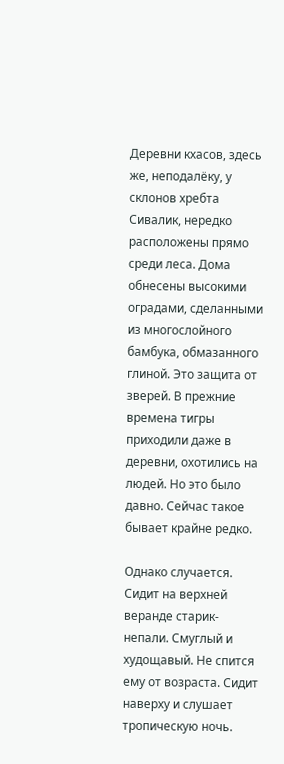Деревни кхасов, здесь же, неподалёку, у склонов хребта Сивалик, нередко расположены прямо среди леса. Дома обнесены высокими оградами, сделанными из многослойного бамбука, обмазанного глиной. Это защита от зверей. В прежние времена тигры приходили даже в деревни, охотились на людей. Но это было давно. Сейчас такое бывает крайне редко.

Однако случается. Сидит на верхней веранде старик-непали. Смуглый и худощавый. Не спится ему от возраста. Сидит наверху и слушает тропическую ночь.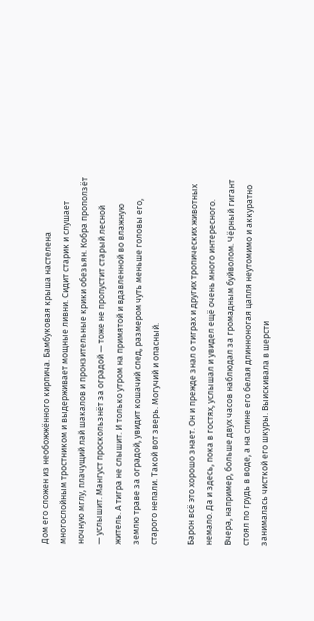Дом его сложен из необожжённого кирпича. Бамбуковая крыша настелена многослойным тростником и выдерживает мощные ливни. Сидит старик и слушает ночную мглу, плачущий лай шакалов и пронзительные крики обезьян. Кобра проползёт — услышит. Мангуст проскользнёт за оградой — тоже не пропустит старый лесной житель. А тигра не слышит. И только утром на примятой и вдавленной во влажную землю траве за оградой, увидит кошачий след, размером чуть меньше головы его, старого непали. Такой вот зверь. Могучий и опасный.

Барон всё это хорошо знает. Он и прежде знал о тиграх и других тропических животных немало. Да и здесь, пока в гостях, услышал и увидел ещё очень много интересного. Вчера, например, больше двух часов наблюдал за громадным буйволом. Чёрный гигант стоял по грудь в воде, а на спине его белая длинноногая цапля неутомимо и аккуратно занималась чисткой его шкуры. Выискивала в шерсти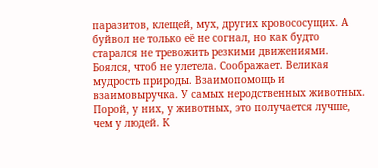паразитов, клещей, мух, других кровососущих. А буйвол не только её не согнал, но как будто старался не тревожить резкими движениями. Боялся, чтоб не улетела. Соображает. Великая мудрость природы. Взаимопомощь и взаимовыручка. У самых неродственных животных. Порой, у них, у животных, это получается лучше, чем у людей. К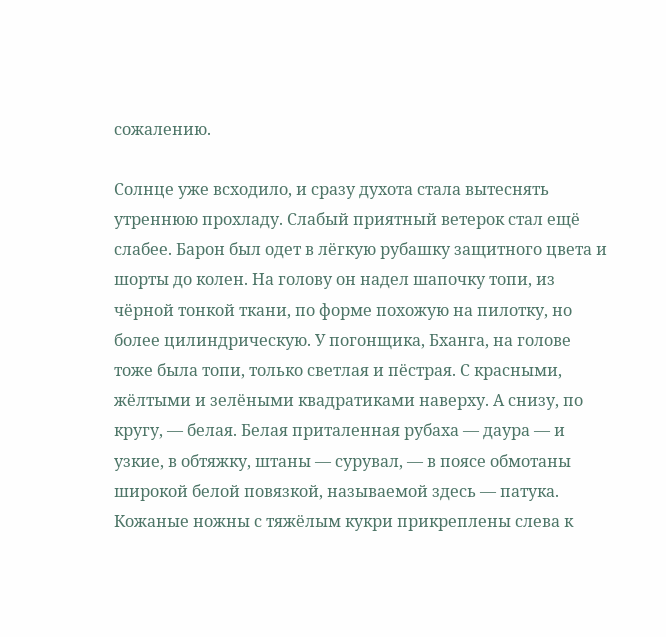сожалению.

Солнце уже всходило, и сразу духота стала вытеснять утреннюю прохладу. Слабый приятный ветерок стал ещё слабее. Барон был одет в лёгкую рубашку защитного цвета и шорты до колен. На голову он надел шапочку топи, из чёрной тонкой ткани, по форме похожую на пилотку, но более цилиндрическую. У погонщика, Бханга, на голове тоже была топи, только светлая и пёстрая. С красными, жёлтыми и зелёными квадратиками наверху. А снизу, по кругу, — белая. Белая приталенная рубаха — даура — и узкие, в обтяжку, штаны — сурувал, — в поясе обмотаны широкой белой повязкой, называемой здесь — патука. Кожаные ножны с тяжёлым кукри прикреплены слева к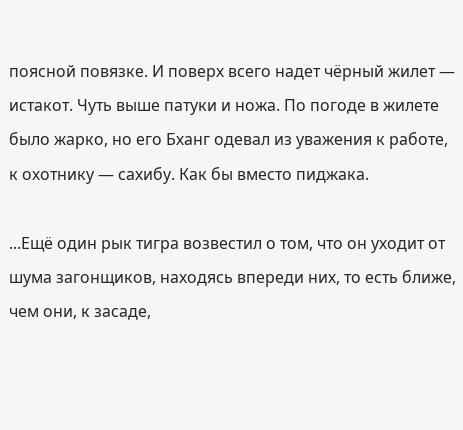поясной повязке. И поверх всего надет чёрный жилет — истакот. Чуть выше патуки и ножа. По погоде в жилете было жарко, но его Бханг одевал из уважения к работе, к охотнику — сахибу. Как бы вместо пиджака.

...Ещё один рык тигра возвестил о том, что он уходит от шума загонщиков, находясь впереди них, то есть ближе, чем они, к засаде,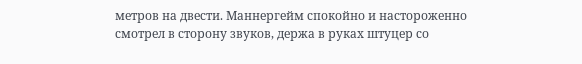метров на двести. Маннергейм спокойно и настороженно смотрел в сторону звуков, держа в руках штуцер со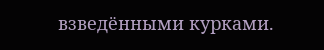взведёнными курками.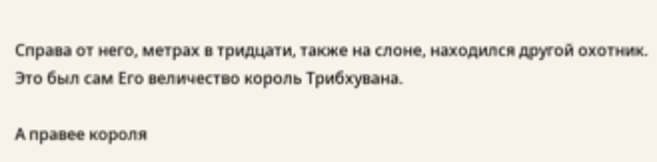Справа от него, метрах в тридцати, также на слоне, находился другой охотник. Это был сам Его величество король Трибхувана.

А правее короля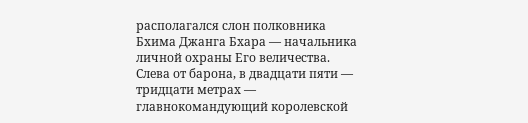располагался слон полковника Бхима Джанга Бхара — начальника личной охраны Его величества. Слева от барона, в двадцати пяти — тридцати метрах — главнокомандующий королевской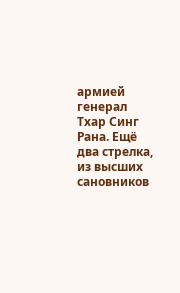армией генерал Тхар Синг Рана. Ещё два стрелка, из высших сановников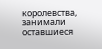королевства, занимали оставшиеся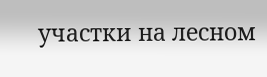участки на лесном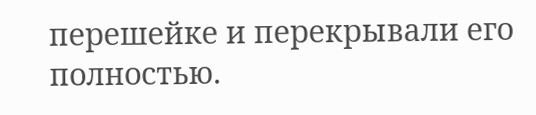перешейке и перекрывали его полностью.